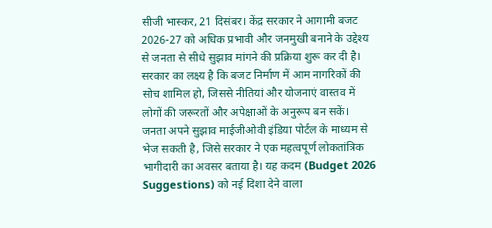सीजी भास्कर, 21 दिसंबर। केंद्र सरकार ने आगामी बजट 2026-27 को अधिक प्रभावी और जनमुखी बनाने के उद्देश्य से जनता से सीधे सुझाव मांगने की प्रक्रिया शुरू कर दी है। सरकार का लक्ष्य है कि बजट निर्माण में आम नागरिकों की सोच शामिल हो, जिससे नीतियां और योजनाएं वास्तव में लोगों की जरूरतों और अपेक्षाओं के अनुरूप बन सकें।
जनता अपने सुझाव माईजीओवी इंडिया पोर्टल के माध्यम से भेज सकती है, जिसे सरकार ने एक महत्वपूर्ण लोकतांत्रिक भागीदारी का अवसर बताया है। यह कदम (Budget 2026 Suggestions) को नई दिशा देने वाला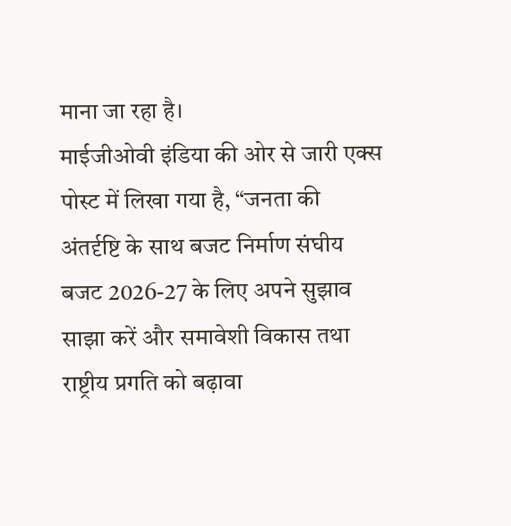माना जा रहा है।
माईजीओवी इंडिया की ओर से जारी एक्स पोस्ट में लिखा गया है, “जनता की अंतर्दृष्टि के साथ बजट निर्माण संघीय बजट 2026-27 के लिए अपने सुझाव साझा करें और समावेशी विकास तथा राष्ट्रीय प्रगति को बढ़ावा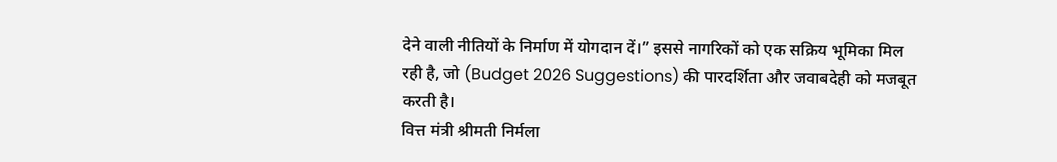देने वाली नीतियों के निर्माण में योगदान दें।” इससे नागरिकों को एक सक्रिय भूमिका मिल रही है, जो (Budget 2026 Suggestions) की पारदर्शिता और जवाबदेही को मजबूत करती है।
वित्त मंत्री श्रीमती निर्मला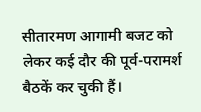सीतारमण आगामी बजट को लेकर कई दौर की पूर्व-परामर्श बैठकें कर चुकी हैं।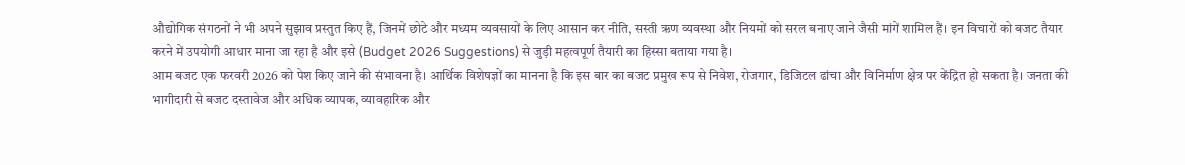औद्योगिक संगठनों ने भी अपने सुझाव प्रस्तुत किए हैं, जिनमें छोटे और मध्यम व्यवसायों के लिए आसान कर नीति, सस्ती ऋण व्यवस्था और नियमों को सरल बनाए जाने जैसी मांगें शामिल हैं। इन विचारों को बजट तैयार करने में उपयोगी आधार माना जा रहा है और इसे (Budget 2026 Suggestions) से जुड़ी महत्वपूर्ण तैयारी का हिस्सा बताया गया है।
आम बजट एक फरवरी 2026 को पेश किए जाने की संभावना है। आर्थिक विशेषज्ञों का मानना है कि इस बार का बजट प्रमुख रूप से निवेश, रोजगार, डिजिटल ढांचा और विनिर्माण क्षेत्र पर केंद्रित हो सकता है। जनता की भागीदारी से बजट दस्तावेज और अधिक व्यापक, व्यावहारिक और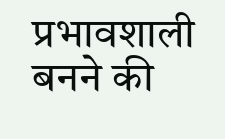प्रभावशाली बनने की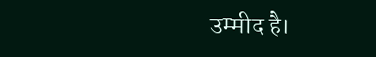उम्मीद है।